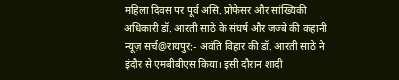महिला दिवस पर पूर्व असि. प्रोफेसर और सांख्यिकी अधिकारी डॉ. आरती साठे के संघर्ष और जज्बे की कहानी
न्यूज़ सर्च@रायपुर:- अवंति विहार की डॉ. आरती साठे ने इंदौर से एमबीबीएस किया। इसी दौरान शादी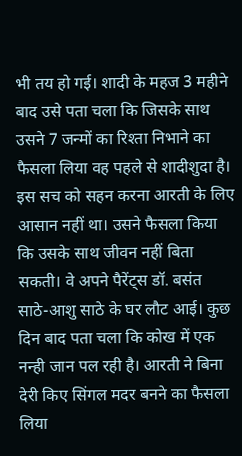भी तय हो गई। शादी के महज 3 महीने बाद उसे पता चला कि जिसके साथ उसने 7 जन्मों का रिश्ता निभाने का फैसला लिया वह पहले से शादीशुदा है।
इस सच को सहन करना आरती के लिए आसान नहीं था। उसने फैसला किया कि उसके साथ जीवन नहीं बिता सकती। वे अपने पैरेंट्स डॉ. बसंत साठे-आशु साठे के घर लौट आई। कुछ दिन बाद पता चला कि कोख में एक नन्ही जान पल रही है। आरती ने बिना देरी किए सिंगल मदर बनने का फैसला लिया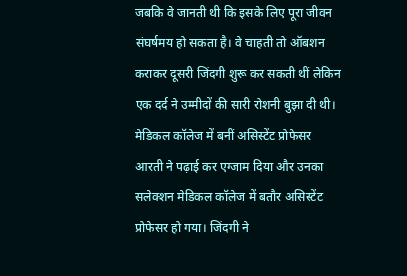जबकि वे जानती थी कि इसके लिए पूरा जीवन संघर्षमय हो सकता है। वे चाहती तो ऑबशन कराकर दूसरी जिंदगी शुरू कर सकती थीं लेकिन एक दर्द ने उम्मीदों की सारी रोशनी बुझा दी थी।
मेडिकल कॉलेज में बनीं असिस्टेंट प्रोफेसर
आरती ने पढ़ाई कर एग्जाम दिया और उनका सलेक्शन मेडिकल कॉलेज में बतौर असिस्टेंट प्रोफेसर हो गया। जिंदगी ने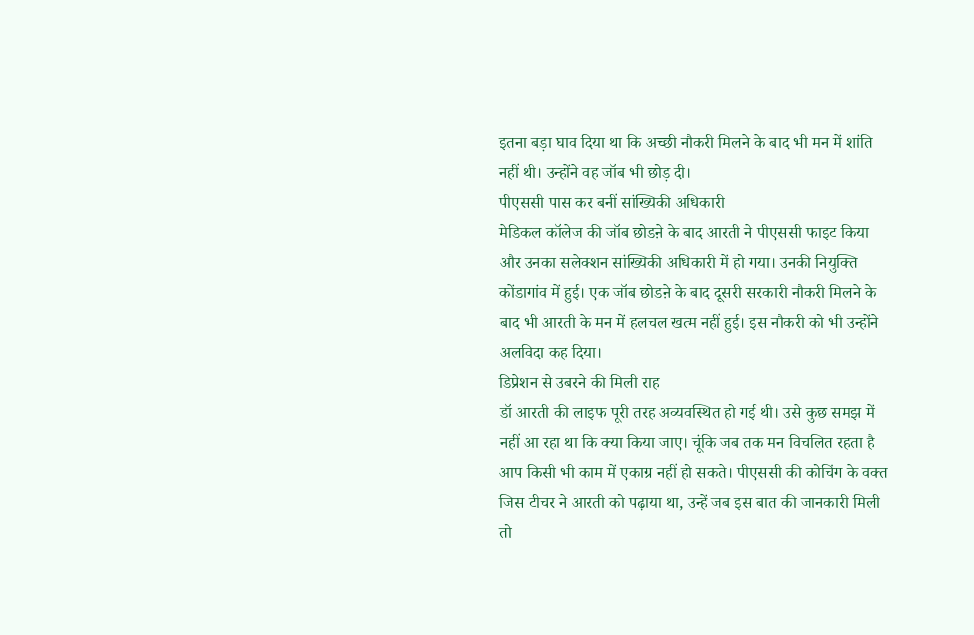इतना बड़ा घाव दिया था कि अच्छी नौकरी मिलने के बाद भी मन में शांति नहीं थी। उन्होंने वह जॉब भी छोड़ दी।
पीएससी पास कर बनीं सांख्यिकी अधिकारी
मेडिकल कॉलेज की जॉब छोडऩे के बाद आरती ने पीएससी फाइट किया और उनका सलेक्शन सांख्यिकी अधिकारी में हो गया। उनकी नियुक्ति कोंडागांव में हुई। एक जॉब छोडऩे के बाद दूसरी सरकारी नौकरी मिलने के बाद भी आरती के मन में हलचल खत्म नहीं हुई। इस नौकरी को भी उन्होंने अलविदा कह दिया।
डिप्रेशन से उबरने की मिली राह
डॉ आरती की लाइफ पूरी तरह अव्यवस्थित हो गई थी। उसे कुछ समझ में नहीं आ रहा था कि क्या किया जाए। चूंकि जब तक मन विचलित रहता है आप किसी भी काम में एकाग्र नहीं हो सकते। पीएससी की कोचिंग के वक्त जिस टीचर ने आरती को पढ़ाया था, उन्हें जब इस बात की जानकारी मिली तो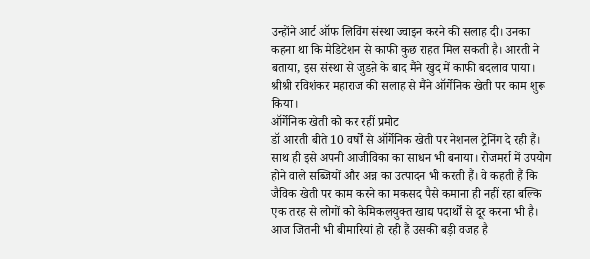उन्होंने आर्ट ऑफ लिविंग संस्था ज्वाइन करने की सलाह दी। उनका कहना था कि मेडिटेशन से काफी कुछ राहत मिल सकती है। आरती ने बताया, इस संस्था से जुडऩे के बाद मैंने खुद में काफी बदलाव पाया। श्रीश्री रविशंकर महाराज की सलाह से मैंने ऑर्गेनिक खेती पर काम शुरू किया।
ऑर्गेनिक खेती को कर रहीं प्रमोट
डॉ आरती बीते 10 वर्षों से ऑर्गेनिक खेती पर नेशनल ट्रेनिंग दे रही हैं। साथ ही इसे अपनी आजीविका का साधन भी बनाया। रोजमर्रा में उपयोग होने वाले सब्जियों और अन्न का उत्पादन भी करती हैं। वे कहती हैं कि जैविक खेती पर काम करने का मकसद पैसे कमाना ही नहीं रहा बल्कि एक तरह से लोगों को केमिकलयुक्त खाद्य पदार्थों से दूर करना भी है। आज जितनी भी बीमारियां हो रही हैं उसकी बड़ी वजह है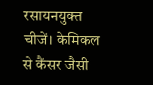रसायनयुक्त चीजें। केमिकल से कैंसर जैसी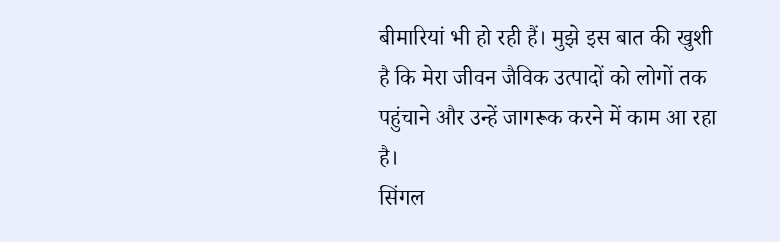बीमारियां भी हो रही हैं। मुझे इस बात की खुशी है कि मेरा जीवन जैविक उत्पादों को लोगों तक पहुंचाने और उन्हें जागरूक करने में काम आ रहा है।
सिंगल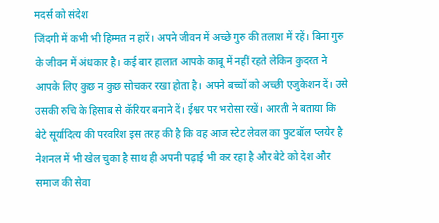मदर्स को संदेश
जिंदगी में कभी भी हिम्मत न हारें। अपने जीवन में अच्छे गुरु की तलाश में रहें। बिना गुरु के जीवन में अंधकार है। कई बार हालात आपके काबू में नहीं रहते लेकिन कुदरत ने आपके लिए कुछ न कुछ सोचकर रखा होता है। अपने बच्चों को अच्छी एजुकेशन दें। उसे उसकी रुचि के हिसाब से कॅरियर बनाने दें। ईश्वर पर भरोसा रखें। आरती ने बताया कि बेटे सूर्यादित्य की परवरिश इस तरह की है कि वह आज स्टेट लेवल का फुटबॉल प्लयेर है नेशनल में भी खेल चुका है साथ ही अपनी पढ़ाई भी कर रहा है और बेटे को देश और समाज की सेवा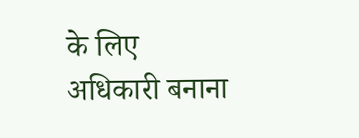के लिए अधिकारी बनाना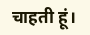चाहती हूं।